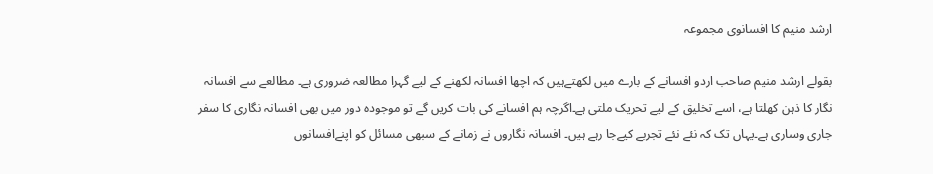ارشد منيم کا افسانوی مجموعہ

بقولے ارشد منيم صاحب اردو افسانے کے بارے ميں لکھتےہيں کہ اچھا افسانہ لکھنے کے ليے گہرا مطالعہ ضروری ہے۔ مطالعے سے افسانہ نگار کا ذہن کھلتا ہے، اسے تخليق کے ليے تحريک ملتی ہے۔اگرچہ ہم افسانے کی بات کريں گے تو موجوده دور ميں بھی افسانہ نگاری کا سفر جاری وساری ہے۔يہاں تک کہ نئے نئے تجربے کيےجا رہے ہيں۔ افسانہ نگاروں نے زمانے کے سبھی مسائل کو اپنےافسانوں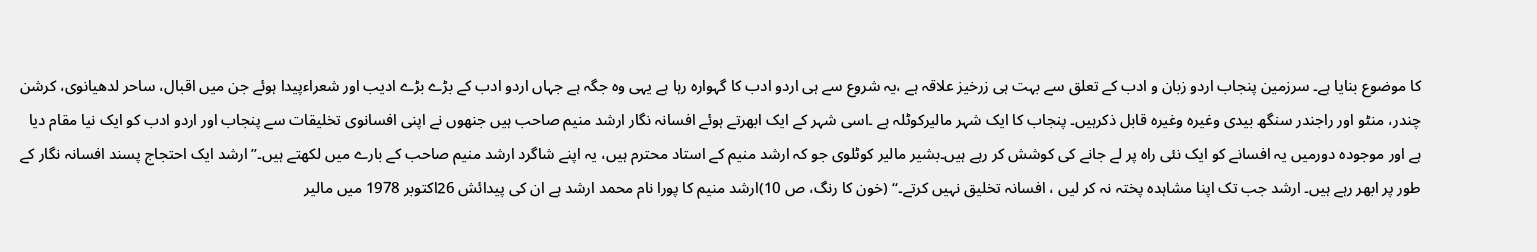کا موضوع بنايا ہے۔ سرزمين پنجاب اردو زبان و ادب کے تعلق سے بہت ہی زرخيز علاقہ ہے ،يہ شروع سے ہی اردو ادب کا گہواره رہا ہے يہی وه جگہ ہے جہاں اردو ادب کے بڑے بڑے اديب اور شعراءپيدا ہوئے جن ميں اقبال، ساحر لدهيانوی، کرشن چندر، منٹو اور راجندر سنگھ بيدی وغيره وغيره قابل ذکرہيں۔ پنجاب کا ايک شہر ماليرکوٹلہ ہے ۔اسی شہر کے ايک ابھرتے ہوئے افسانہ نگار ارشد منيم صاحب ہیں جنهوں نے اپنی افسانوی تخليقات سے پنجاب اور اردو ادب کو ايک نيا مقام ديا ہے اور موجوده دورميں يہ افسانے کو ايک نئی راه پر لے جانے کی کوشش کر رہے ہيں۔بشير مالير کوٹلوی جو کہ ارشد منيم کے استاد محترم ہيں، يہ اپنے شاگرد ارشد منيم صاحب کے بارے ميں لکھتے ہيں۔’’ارشد ايک احتجاج پسند افسانہ نگار کے طور پر ابھر رہے ہيں۔ ارشد جب تک اپنا مشاہده پختہ نہ کر ليں ، افسانہ تخليق نہيں کرتے۔‘‘ (خون کا رنگ، ص 10)ارشد منيم کا پورا نام محمد ارشد ہے ان کی پيدائش 26اکتوبر 1978 ميں مالير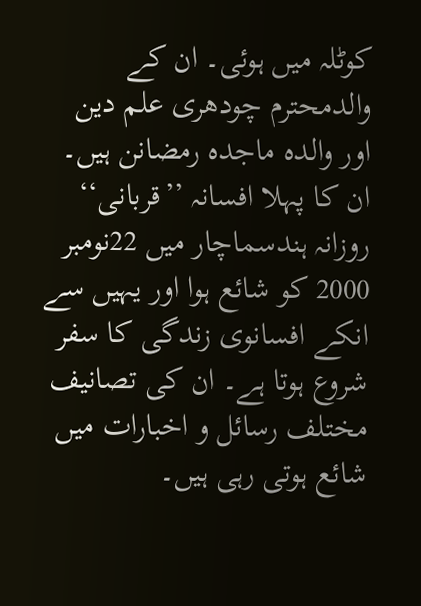کوٹلہ ميں ہوئی۔ ان کے والدمحترم چودهری علم دين اور والده ماجده رمضانن ہيں۔ ان کا پہلا افسانہ ’’قربانی‘‘ روزانہ ہندسماچار ميں 22نومبر 2000 کو شائع ہوا اور يہیں سے انکے افسانوی زندگی کا سفر شروع ہوتا ہے۔ ان کی تصانيف مختلف رسائل و اخبارات ميں شائع ہوتی رہی ہيں۔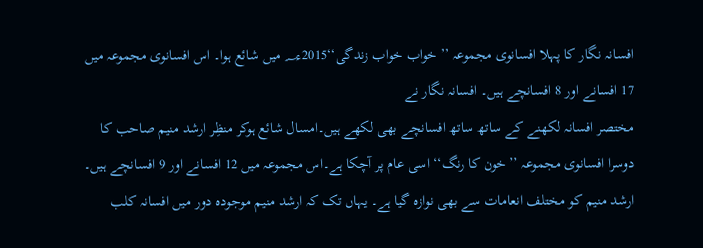افسانہ نگار کا پہلا افسانوی مجموعہ ’’ خواب خواب زندگی‘‘2015ء؁ ميں شائع ہوا۔ اس افسانوی مجموعہ ميں 17 افسانے اور 8 افسانچے ہيں۔ افسانہ نگار نے
مختصر افسانہ لکھنے کے ساتھ ساتھ افسانچے بھی لکھے ہيں۔امسال شائع ہوکر منظِر ارشد منيم صاحب کا دوسرا افسانوی مجموعہ ’’خون کا رنگ‘‘ اسی عام پر آچکا ہے۔اس مجموعہ ميں 12 افسانے اور 9 افسانچے ہيں۔ ارشد منيم کو مختلف انعامات سے بھی نوازه گيا ہے۔ يہاں تک کہ ارشد منيم موجوده دور ميں افسانہ کلب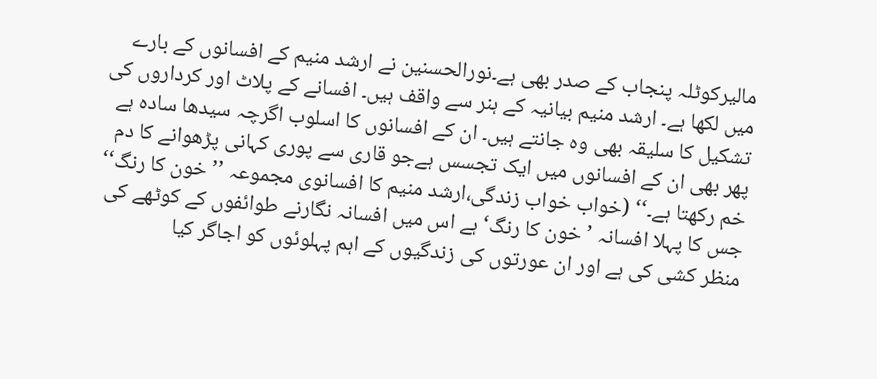ماليرکوٹلہ پنجاب کے صدر بھی ہے۔نورالحسنين نے ارشد منيم کے افسانوں کے بارے ميں لکھا ہے۔ ارشد منيم بيانيہ کے ہنر سے واقف ہيں۔ افسانے کے پلاٹ اور کرداروں کی تشکيل کا سليقہ بھی وه جانتے ہيں۔ ان کے افسانوں کا اسلوب اگرچہ سيدھا ساده ہے پھر بھی ان کے افسانوں ميں ايک تجسس ہےجو قاری سے پوری کہانی پڑھوانے کا دم خم رکھتا ہے۔‘‘ (خواب خواب زندگی،ارشد منيم کا افسانوی مجموعہ ’’خون کا رنگ‘‘ جس کا پہلا افسانہ ’خون کا رنگ‘ ہے اس ميں افسانہ نگارنے طوائفوں کے کوٹھے کی منظر کشی کی ہے اور ان عورتوں کی زندگيوں کے اہم پہلوئوں کو اجاگر کيا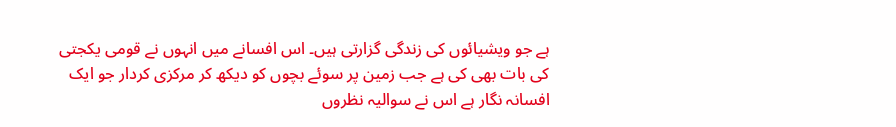ہے جو ويشيائوں کی زندگی گزارتی ہيں۔ اس افسانے ميں انہوں نے قومی يکجتی کی بات بھی کی ہے جب زمين پر سوئے بچوں کو ديکھ کر مرکزی کردار جو ايک افسانہ نگار ہے اس نے سواليہ نظروں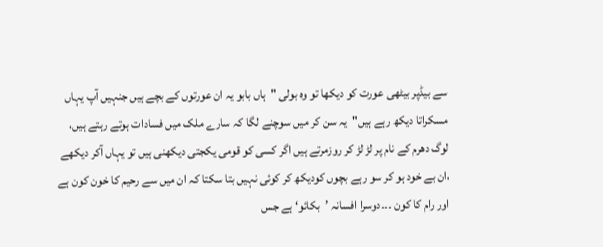سے بيڈپر بيٹھی عورت کو ديکھا تو وه بولی "ہاں بابو يہ ان عورتوں کے بچے ہيں جنہيں آپ يہاں مسکراتا ديکھ رہے ہيں"يہ سن کر ميں سوچنے لگا کہ سارے ملک ميں فسادات ہوتے رہتے ہيں، لوگ دھرم کے نام پر لڑ لڑ کر روزمرتے ہيں اگر کسی کو قومی يکجتی ديکھنی ہيں تو يہاں آکر ديکھے ،ان بے خود ہو کر سو رہے بچوں کوديکھ کر کوئی نہيں بتا سکتا کہ ان ميں سے رحيم کا خون کون ہے اور رام کا کون ۔۔۔دوسرا افسانہ ’بکائو‘ ہے جس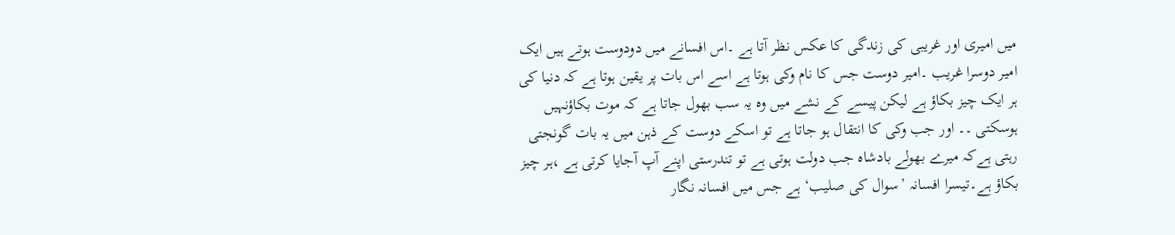ميں اميری اور غريبی کی زندگی کا عکس نظر آتا ہے ۔اس افسانے ميں دودوست ہوتے ہيں ايک امير دوسرا غريب ۔امير دوست جس کا نام وکی ہوتا ہے اسے اس بات پر يقين ہوتا ہے کہ دنيا کی ہر ايک چيز بکاؤ ہے ليکن پيسے کے نشے ميں وه يہ سب بھول جاتا ہے کہ موت بکاؤنہيں ہوسکتی ۔۔ اور جب وکی کا انتقال ہو جاتا ہے تو اسکے دوست کے ذہن ميں يہ بات گونجتی رہتی ہےکہ ميرے بھولے بادشاه جب دولت ہوتی ہے تو تندرستی اپنے آپ آجايا کرتی ہے ،ہر چيز بکاؤ ہے۔تيسرا افسانہ ’سوال کی صليب‘ ہے جس ميں افسانہ نگار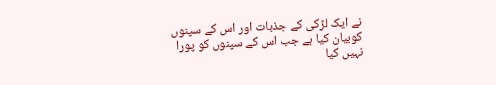نے ايک لڑکی کے جذبات اور اس کے سپنوں کوبيان کيا ہے جب اس کے سپنوں کو پورا نہيں کيا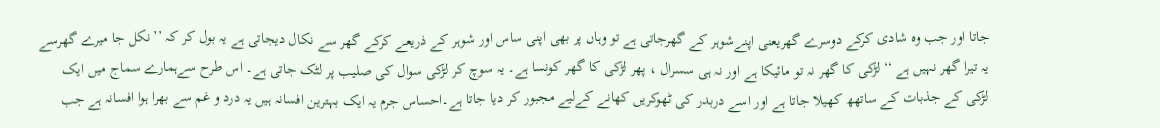جاتا اور جب وه شادی کرکے دوسرے گھريعنی اپنےشوہر کے گھرجاتی ہے تو وہاں پر بھی اپنی ساس اور شوہر کے ذريعے کرکے گھر سے نکال دیجاتی ہے يہ بول کر کہ ’’نکل جا ميرے گھرسے يہ تيرا گھر نہيں ہے ‘‘ لڑکی کا گھر نہ تو مائيکا ہے اور نہ ہی سسرال ، پھر لڑکی کا گھر کونسا ہے۔ يہ سوچ کر لڑکی سوال کی صليب پر لٹک جاتی ہے۔ اس طرح سےہمارے سماج ميں ايک لڑکی کے جذبات کے ساتهھ کھيلا جاتا ہے اور اسے دربدر کی ٹھوکريں کھانے کےليے مجبور کر ديا جاتا ہے۔احساس جرم يہ ايک بہترين افسانہ ہيں يہ درد و غم سے بھرا ہوا افسانہ ہے جب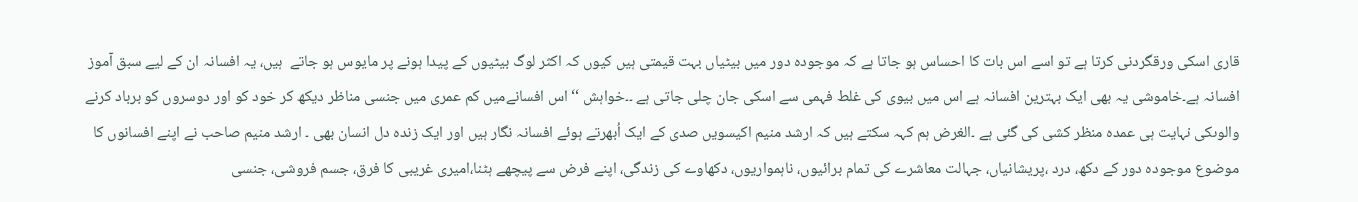قاری اسکی ورقگردنی کرتا ہے تو اسے اس بات کا احساس ہو جاتا ہے کہ موجوده دور ميں بيٹياں بہت قيمتی ہيں کيوں کہ اکثر لوگ بيٹيوں کے پيدا ہونے پر مايوس ہو جاتے  ہیں، يہ افسانہ ان کے ليے سبق آموز افسانہ ہے۔خاموشی يہ بھی ايک بہترين افسانہ ہے اس ميں بيوی کی غلط فہمی سے اسکی جان چلی جاتی ہے ۔۔خواہش ‘‘ اس افسانےميں کم عمری ميں جنسی مناظر ديکھ کر خود کو اور دوسروں کو برباد کرنے والوںکی نہايت ہی عمده منظر کشی کی گئی ہے ۔الغرض ہم کہہ سکتے ہيں کہ ارشد منيم اکيسويں صدی کے ايک اُبھرتے ہوئے افسانہ نگار ہيں اور ايک زنده دل انسان بھی ۔ ارشد منيم صاحب نے اپنے افسانوں کا موضوع موجوده دور کے دکھ، درد ،پريشانياں، جہالت معاشرے کی تمام برائيوں، ناہمواريوں، دکھاوے کی زندگی، اپنے فرض سے پيچھے ہٹنا،اميری غريبی کا فرق، جسم فروشی، جنسی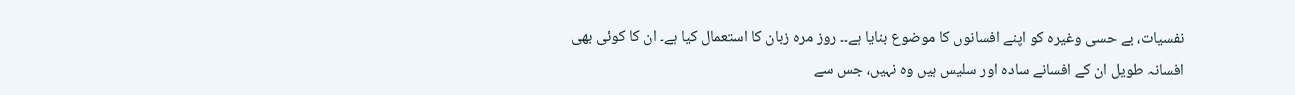نفسيات، بے حسی وغيره کو اپنے افسانوں کا موضوع بنايا ہے۔۔ روز مرہ زبان کا استعمال کيا ہے۔ ان کا کوئی بھی افسانہ طويل ان کے افسانے ساده اور سليس ہيں وہ نہیں، جس سے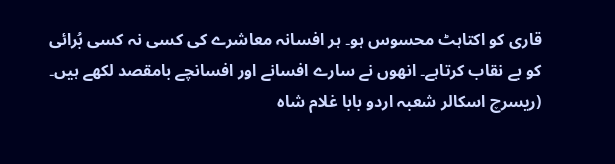قاری کو اکتاہٹ محسوس ہو۔ ہر افسانہ معاشرے کی کسی نہ کسی بُرائی کو بے نقاب کرتاہے۔ انهوں نے سارے افسانے اور افسانچے بامقصد لکھے ہيں۔
(ريسرچ اسکالر شعبہ اردو بابا غلام شاه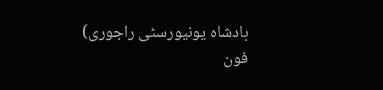بادشاه يونيورسٹی راجوری)
فون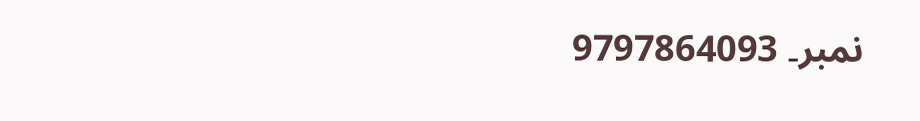نمبر۔ 9797864093